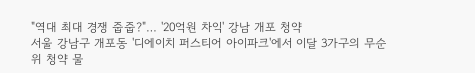"역대 최대 경쟁 줍줍?"… '20억원 차익' 강남 개포 청약
서울 강남구 개포동 '디에이치 퍼스티어 아이파크'에서 이달 3가구의 무순위 청약 물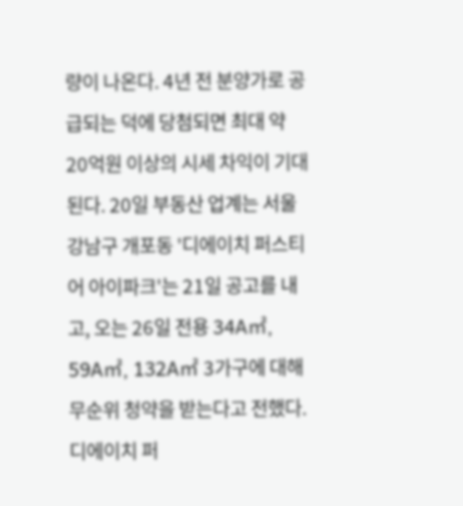량이 나온다. 4년 전 분양가로 공급되는 덕에 당첨되면 최대 약 20억원 이상의 시세 차익이 기대된다. 20일 부동산 업계는 서울 강남구 개포동 '디에이치 퍼스티어 아이파크'는 21일 공고를 내고, 오는 26일 전용 34A㎡, 59A㎡, 132A㎡ 3가구에 대해 무순위 청약을 받는다고 전했다. 디에이치 퍼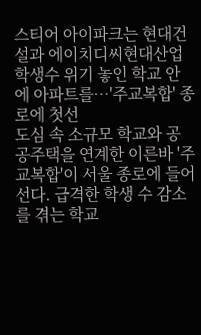스티어 아이파크는 현대건설과 에이치디씨현대산업
학생수 위기 놓인 학교 안에 아파트를…'주교복합' 종로에 첫선
도심 속 소규모 학교와 공공주택을 연계한 이른바 '주교복합'이 서울 종로에 들어선다. 급격한 학생 수 감소를 겪는 학교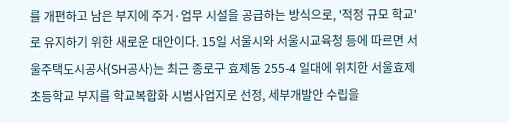를 개편하고 남은 부지에 주거·업무 시설을 공급하는 방식으로, '적정 규모 학교'로 유지하기 위한 새로운 대안이다. 15일 서울시와 서울시교육청 등에 따르면 서울주택도시공사(SH공사)는 최근 종로구 효제동 255-4 일대에 위치한 서울효제초등학교 부지를 학교복합화 시범사업지로 선정, 세부개발안 수립을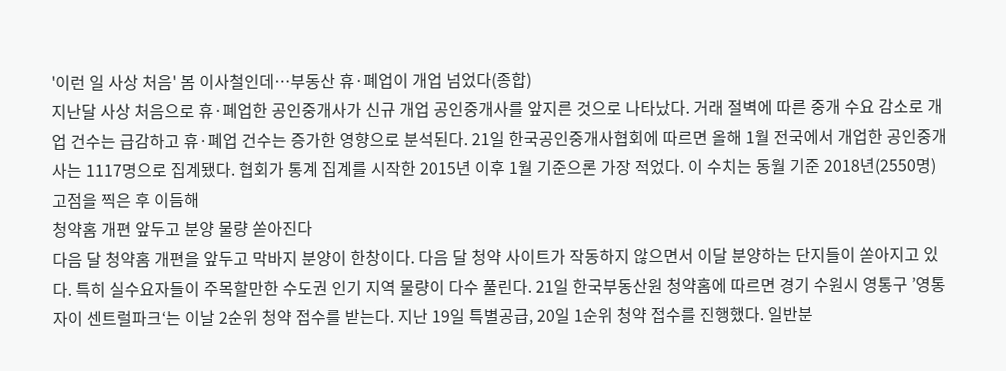'이런 일 사상 처음' 봄 이사철인데…부동산 휴·폐업이 개업 넘었다(종합)
지난달 사상 처음으로 휴·폐업한 공인중개사가 신규 개업 공인중개사를 앞지른 것으로 나타났다. 거래 절벽에 따른 중개 수요 감소로 개업 건수는 급감하고 휴·폐업 건수는 증가한 영향으로 분석된다. 21일 한국공인중개사협회에 따르면 올해 1월 전국에서 개업한 공인중개사는 1117명으로 집계됐다. 협회가 통계 집계를 시작한 2015년 이후 1월 기준으론 가장 적었다. 이 수치는 동월 기준 2018년(2550명) 고점을 찍은 후 이듬해
청약홈 개편 앞두고 분양 물량 쏟아진다
다음 달 청약홈 개편을 앞두고 막바지 분양이 한창이다. 다음 달 청약 사이트가 작동하지 않으면서 이달 분양하는 단지들이 쏟아지고 있다. 특히 실수요자들이 주목할만한 수도권 인기 지역 물량이 다수 풀린다. 21일 한국부동산원 청약홈에 따르면 경기 수원시 영통구 ’영통자이 센트럴파크‘는 이날 2순위 청약 접수를 받는다. 지난 19일 특별공급, 20일 1순위 청약 접수를 진행했다. 일반분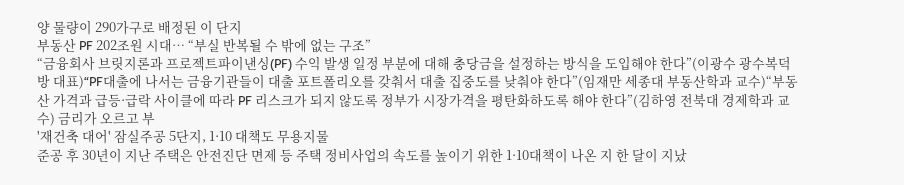양 물량이 290가구로 배정된 이 단지
부동산 PF 202조원 시대… “부실 반복될 수 밖에 없는 구조”
“금융회사 브릿지론과 프로젝트파이낸싱(PF) 수익 발생 일정 부분에 대해 충당금을 설정하는 방식을 도입해야 한다”(이광수 광수복덕방 대표)“PF대출에 나서는 금융기관들이 대출 포트폴리오를 갖춰서 대출 집중도를 낮춰야 한다”(임재만 세종대 부동산학과 교수)“부동산 가격과 급등·급락 사이클에 따라 PF 리스크가 되지 않도록 정부가 시장가격을 평탄화하도록 해야 한다”(김하영 전북대 경제학과 교수) 금리가 오르고 부
'재건축 대어' 잠실주공 5단지, 1·10 대책도 무용지물
준공 후 30년이 지난 주택은 안전진단 면제 등 주택 정비사업의 속도를 높이기 위한 1·10대책이 나온 지 한 달이 지났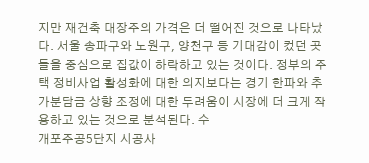지만 재건축 대장주의 가격은 더 떨어진 것으로 나타났다. 서울 송파구와 노원구, 양천구 등 기대감이 컸던 곳들을 중심으로 집값이 하락하고 있는 것이다. 정부의 주택 정비사업 활성화에 대한 의지보다는 경기 한파와 추가분담금 상향 조정에 대한 두려움이 시장에 더 크게 작용하고 있는 것으로 분석된다. 수
개포주공5단지 시공사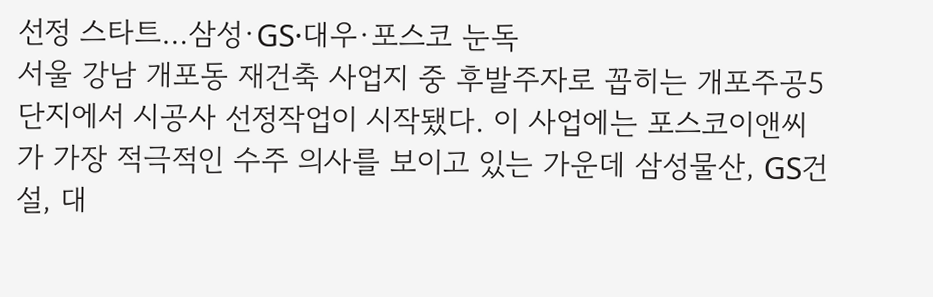선정 스타트…삼성·GS·대우·포스코 눈독
서울 강남 개포동 재건축 사업지 중 후발주자로 꼽히는 개포주공5단지에서 시공사 선정작업이 시작됐다. 이 사업에는 포스코이앤씨가 가장 적극적인 수주 의사를 보이고 있는 가운데 삼성물산, GS건설, 대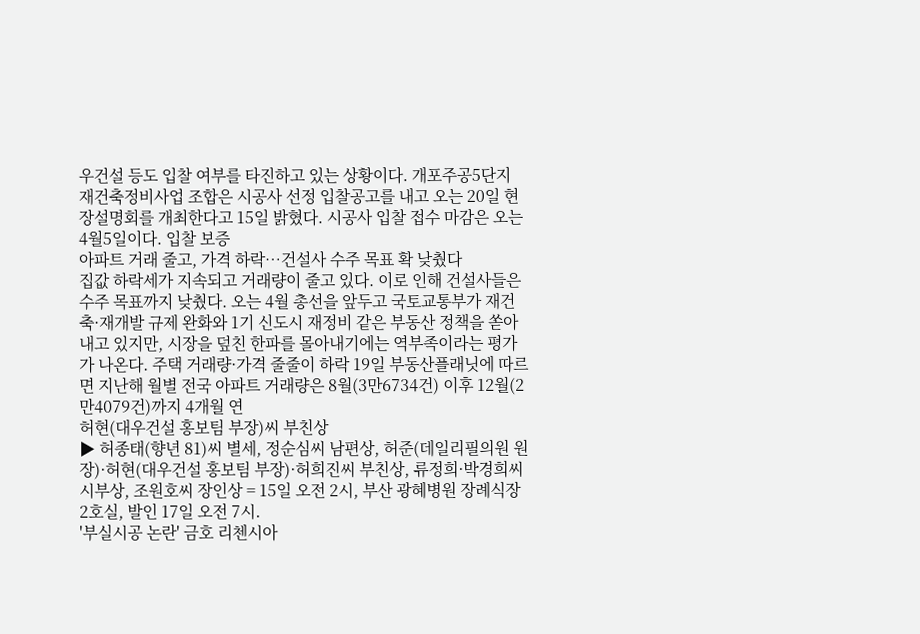우건설 등도 입찰 여부를 타진하고 있는 상황이다. 개포주공5단지 재건축정비사업 조합은 시공사 선정 입찰공고를 내고 오는 20일 현장설명회를 개최한다고 15일 밝혔다. 시공사 입찰 접수 마감은 오는 4월5일이다. 입찰 보증
아파트 거래 줄고, 가격 하락…건설사 수주 목표 확 낮췄다
집값 하락세가 지속되고 거래량이 줄고 있다. 이로 인해 건설사들은 수주 목표까지 낮췄다. 오는 4월 총선을 앞두고 국토교통부가 재건축·재개발 규제 완화와 1기 신도시 재정비 같은 부동산 정책을 쏟아내고 있지만, 시장을 덮친 한파를 몰아내기에는 역부족이라는 평가가 나온다. 주택 거래량·가격 줄줄이 하락 19일 부동산플래닛에 따르면 지난해 월별 전국 아파트 거래량은 8월(3만6734건) 이후 12월(2만4079건)까지 4개월 연
허현(대우건설 홍보팀 부장)씨 부친상
▶ 허종태(향년 81)씨 별세, 정순심씨 남편상, 허준(데일리필의원 원장)·허현(대우건설 홍보팀 부장)·허희진씨 부친상, 류정희·박경희씨 시부상, 조원호씨 장인상 = 15일 오전 2시, 부산 광혜병원 장례식장 2호실, 발인 17일 오전 7시.
'부실시공 논란' 금호 리첸시아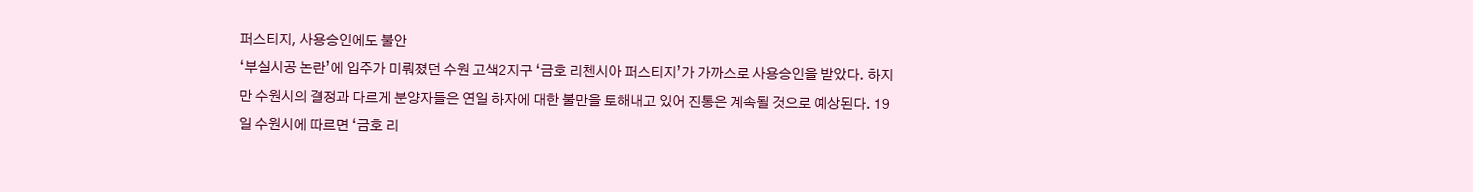퍼스티지, 사용승인에도 불안
‘부실시공 논란’에 입주가 미뤄졌던 수원 고색2지구 ‘금호 리첸시아 퍼스티지’가 가까스로 사용승인을 받았다. 하지만 수원시의 결정과 다르게 분양자들은 연일 하자에 대한 불만을 토해내고 있어 진통은 계속될 것으로 예상된다. 19일 수원시에 따르면 ‘금호 리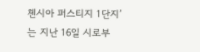첸시아 퍼스티지 1단지’는 지난 16일 시로부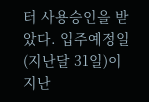터 사용승인을 받았다. 입주예정일(지난달 31일)이 지난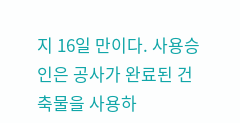지 16일 만이다. 사용승인은 공사가 완료된 건축물을 사용하